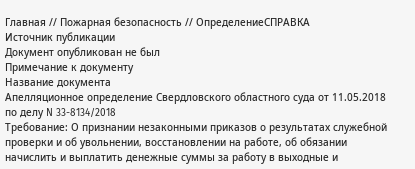Главная // Пожарная безопасность // ОпределениеСПРАВКА
Источник публикации
Документ опубликован не был
Примечание к документу
Название документа
Апелляционное определение Свердловского областного суда от 11.05.2018 по делу N 33-8134/2018
Требование: О признании незаконными приказов о результатах служебной проверки и об увольнении, восстановлении на работе, об обязании начислить и выплатить денежные суммы за работу в выходные и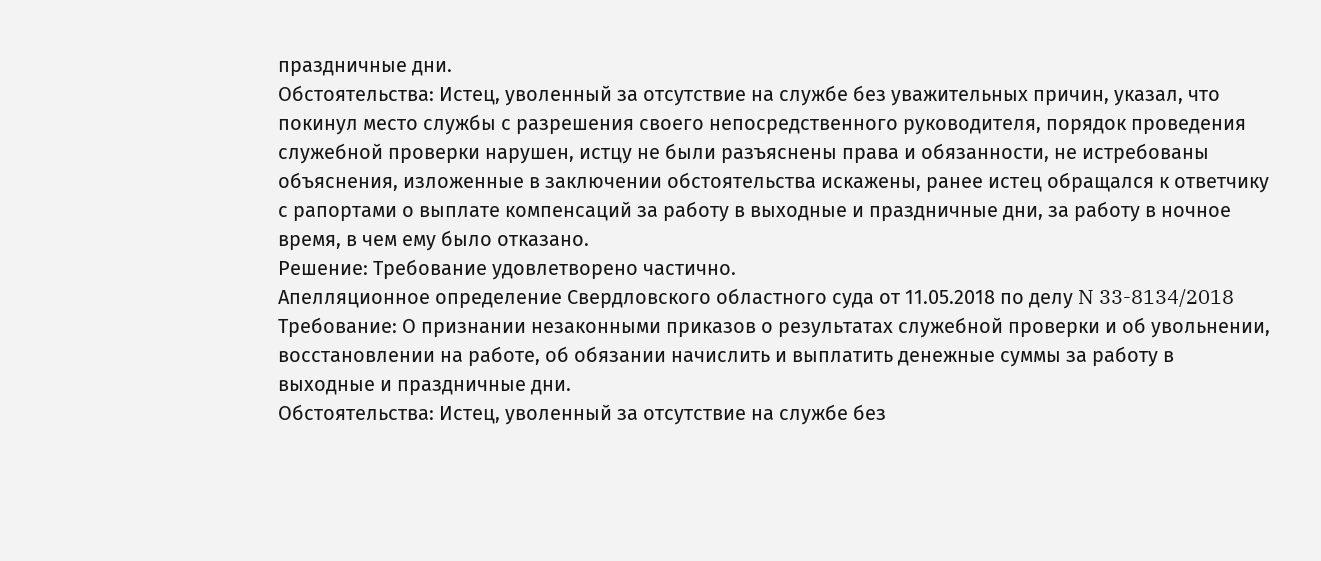праздничные дни.
Обстоятельства: Истец, уволенный за отсутствие на службе без уважительных причин, указал, что покинул место службы с разрешения своего непосредственного руководителя, порядок проведения служебной проверки нарушен, истцу не были разъяснены права и обязанности, не истребованы объяснения, изложенные в заключении обстоятельства искажены, ранее истец обращался к ответчику с рапортами о выплате компенсаций за работу в выходные и праздничные дни, за работу в ночное время, в чем ему было отказано.
Решение: Требование удовлетворено частично.
Апелляционное определение Свердловского областного суда от 11.05.2018 по делу N 33-8134/2018
Требование: О признании незаконными приказов о результатах служебной проверки и об увольнении, восстановлении на работе, об обязании начислить и выплатить денежные суммы за работу в выходные и праздничные дни.
Обстоятельства: Истец, уволенный за отсутствие на службе без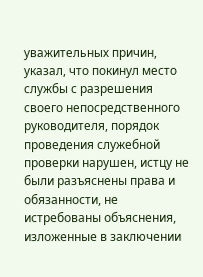уважительных причин, указал, что покинул место службы с разрешения своего непосредственного руководителя, порядок проведения служебной проверки нарушен, истцу не были разъяснены права и обязанности, не истребованы объяснения, изложенные в заключении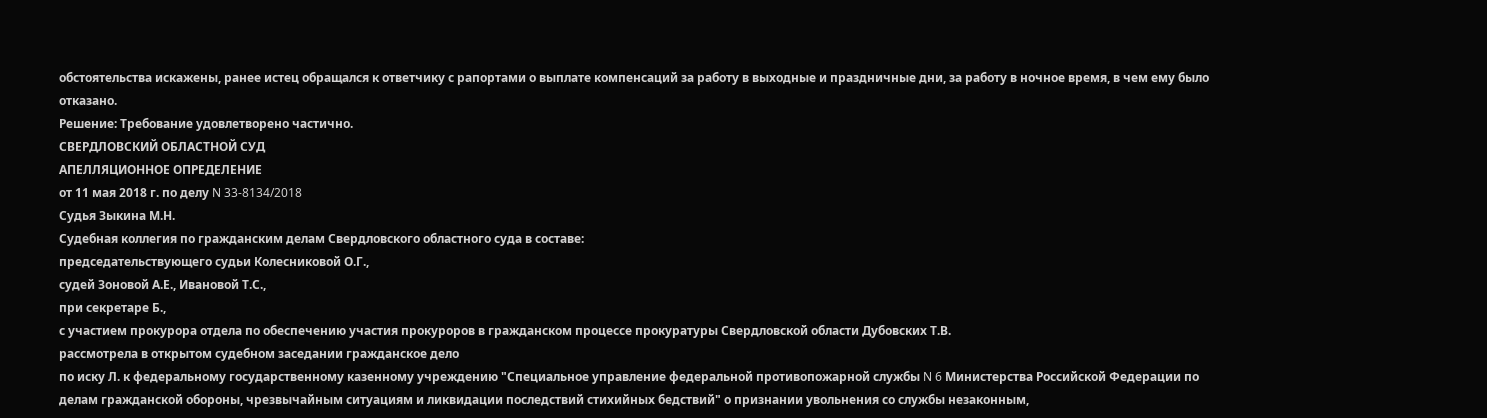обстоятельства искажены, ранее истец обращался к ответчику с рапортами о выплате компенсаций за работу в выходные и праздничные дни, за работу в ночное время, в чем ему было отказано.
Решение: Требование удовлетворено частично.
СВЕРДЛОВСКИЙ ОБЛАСТНОЙ СУД
АПЕЛЛЯЦИОННОЕ ОПРЕДЕЛЕНИЕ
от 11 мая 2018 г. по делу N 33-8134/2018
Судья Зыкина М.Н.
Судебная коллегия по гражданским делам Свердловского областного суда в составе:
председательствующего судьи Колесниковой О.Г.,
судей Зоновой А.Е., Ивановой Т.С.,
при секретаре Б.,
с участием прокурора отдела по обеспечению участия прокуроров в гражданском процессе прокуратуры Свердловской области Дубовских Т.В.
рассмотрела в открытом судебном заседании гражданское дело
по иску Л. к федеральному государственному казенному учреждению "Специальное управление федеральной противопожарной службы N 6 Министерства Российской Федерации по делам гражданской обороны, чрезвычайным ситуациям и ликвидации последствий стихийных бедствий" о признании увольнения со службы незаконным,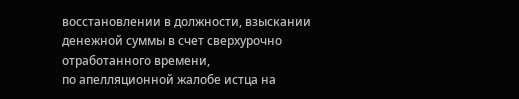восстановлении в должности, взыскании денежной суммы в счет сверхурочно отработанного времени,
по апелляционной жалобе истца на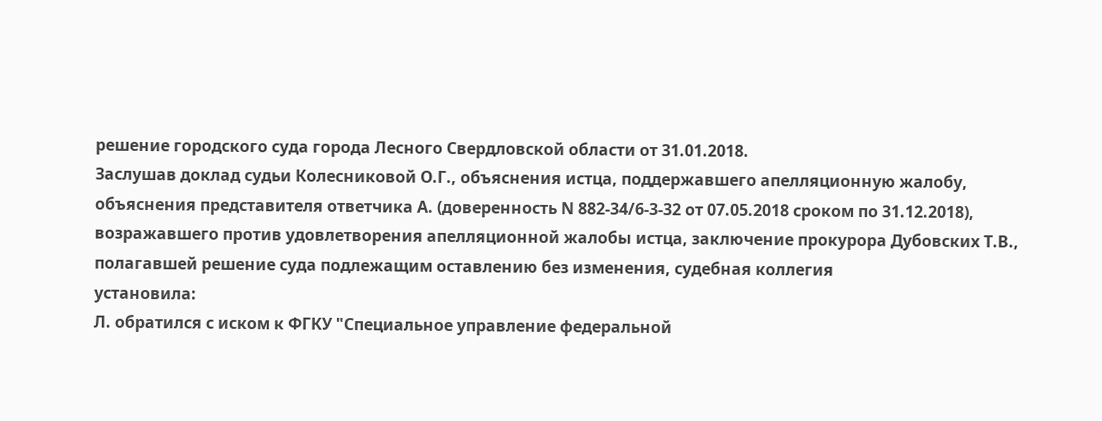решение городского суда города Лесного Свердловской области от 31.01.2018.
Заслушав доклад судьи Колесниковой О.Г., объяснения истца, поддержавшего апелляционную жалобу, объяснения представителя ответчика А. (доверенность N 882-34/6-3-32 от 07.05.2018 сроком по 31.12.2018), возражавшего против удовлетворения апелляционной жалобы истца, заключение прокурора Дубовских Т.В., полагавшей решение суда подлежащим оставлению без изменения, судебная коллегия
установила:
Л. обратился с иском к ФГКУ "Специальное управление федеральной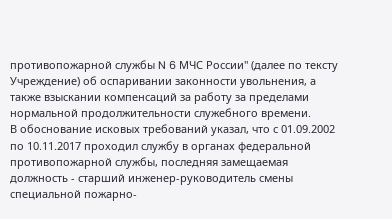противопожарной службы N 6 МЧС России" (далее по тексту Учреждение) об оспаривании законности увольнения, а также взыскании компенсаций за работу за пределами нормальной продолжительности служебного времени.
В обоснование исковых требований указал, что с 01.09.2002 по 10.11.2017 проходил службу в органах федеральной противопожарной службы, последняя замещаемая должность - старший инженер-руководитель смены специальной пожарно-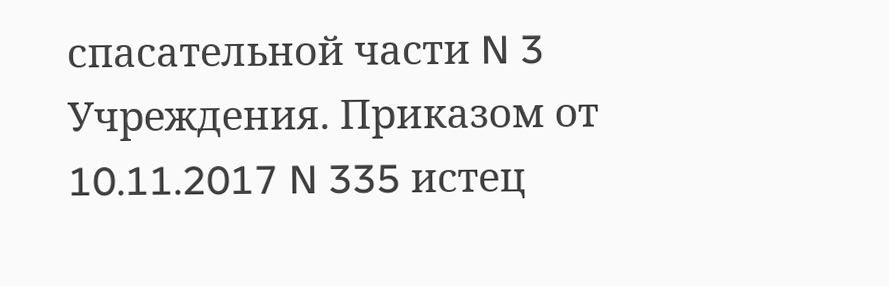спасательной части N 3 Учреждения. Приказом от 10.11.2017 N 335 истец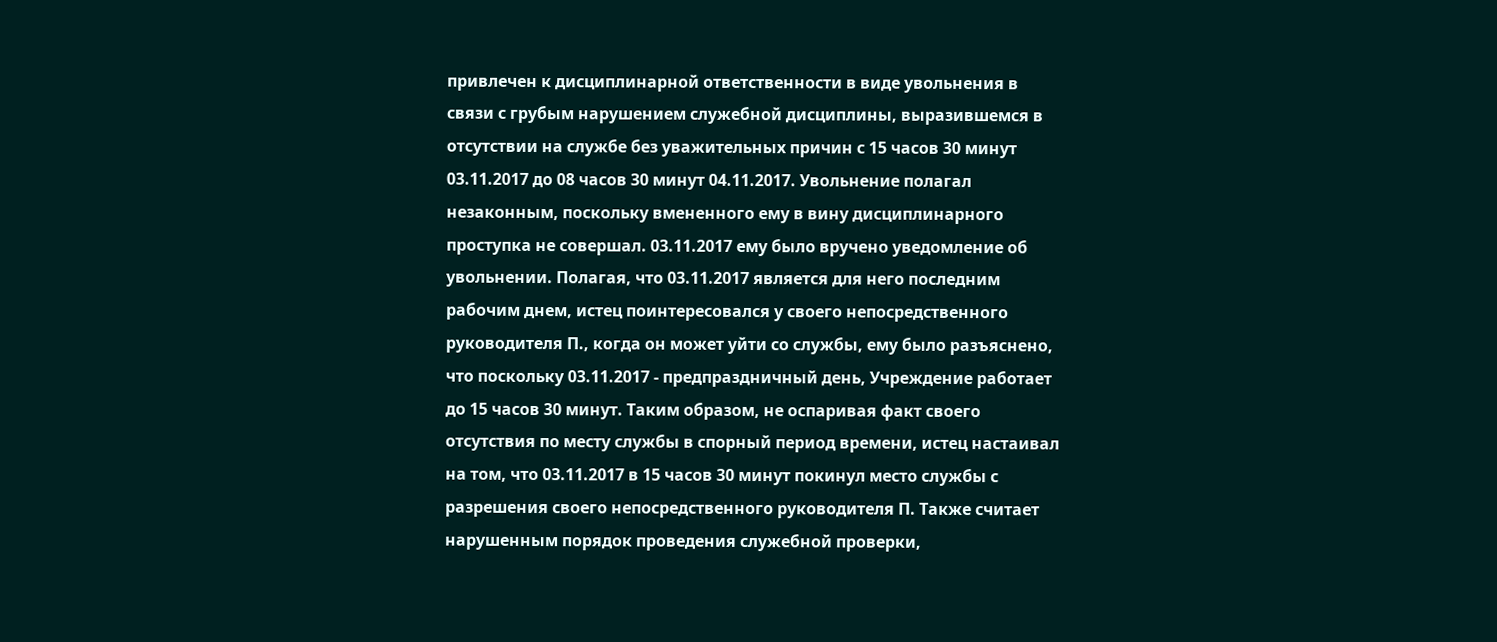привлечен к дисциплинарной ответственности в виде увольнения в связи с грубым нарушением служебной дисциплины, выразившемся в отсутствии на службе без уважительных причин с 15 часов 30 минут 03.11.2017 до 08 часов 30 минут 04.11.2017. Увольнение полагал незаконным, поскольку вмененного ему в вину дисциплинарного проступка не совершал. 03.11.2017 ему было вручено уведомление об увольнении. Полагая, что 03.11.2017 является для него последним рабочим днем, истец поинтересовался у своего непосредственного руководителя П., когда он может уйти со службы, ему было разъяснено, что поскольку 03.11.2017 - предпраздничный день, Учреждение работает до 15 часов 30 минут. Таким образом, не оспаривая факт своего отсутствия по месту службы в спорный период времени, истец настаивал на том, что 03.11.2017 в 15 часов 30 минут покинул место службы с разрешения своего непосредственного руководителя П. Также считает нарушенным порядок проведения служебной проверки,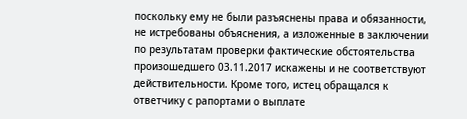поскольку ему не были разъяснены права и обязанности, не истребованы объяснения, а изложенные в заключении по результатам проверки фактические обстоятельства произошедшего 03.11.2017 искажены и не соответствуют действительности. Кроме того, истец обращался к ответчику с рапортами о выплате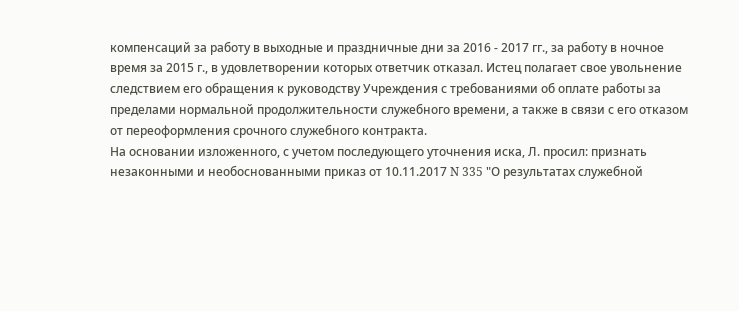компенсаций за работу в выходные и праздничные дни за 2016 - 2017 гг., за работу в ночное время за 2015 г., в удовлетворении которых ответчик отказал. Истец полагает свое увольнение следствием его обращения к руководству Учреждения с требованиями об оплате работы за пределами нормальной продолжительности служебного времени, а также в связи с его отказом от переоформления срочного служебного контракта.
На основании изложенного, с учетом последующего уточнения иска, Л. просил: признать незаконными и необоснованными приказ от 10.11.2017 N 335 "О результатах служебной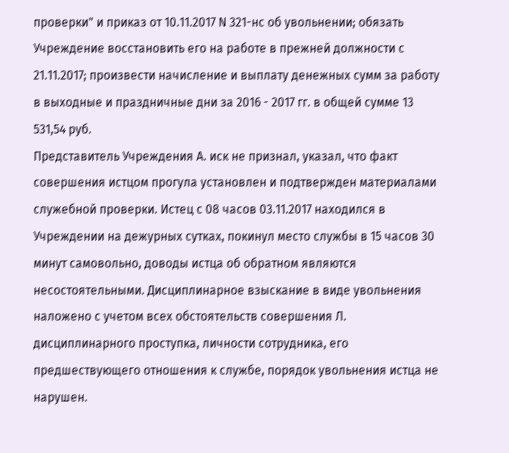проверки" и приказ от 10.11.2017 N 321-нс об увольнении; обязать Учреждение восстановить его на работе в прежней должности с 21.11.2017; произвести начисление и выплату денежных сумм за работу в выходные и праздничные дни за 2016 - 2017 гг. в общей сумме 13 531,54 руб.
Представитель Учреждения А. иск не признал, указал, что факт совершения истцом прогула установлен и подтвержден материалами служебной проверки. Истец с 08 часов 03.11.2017 находился в Учреждении на дежурных сутках, покинул место службы в 15 часов 30 минут самовольно, доводы истца об обратном являются несостоятельными. Дисциплинарное взыскание в виде увольнения наложено с учетом всех обстоятельств совершения Л. дисциплинарного проступка, личности сотрудника, его предшествующего отношения к службе, порядок увольнения истца не нарушен.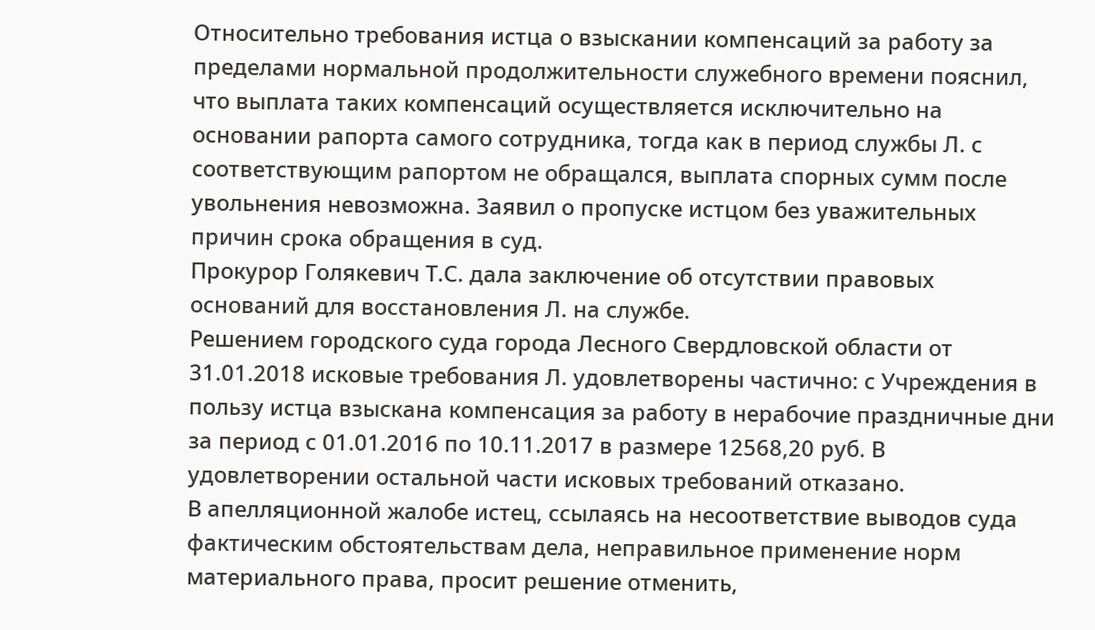Относительно требования истца о взыскании компенсаций за работу за пределами нормальной продолжительности служебного времени пояснил, что выплата таких компенсаций осуществляется исключительно на основании рапорта самого сотрудника, тогда как в период службы Л. с соответствующим рапортом не обращался, выплата спорных сумм после увольнения невозможна. Заявил о пропуске истцом без уважительных причин срока обращения в суд.
Прокурор Голякевич Т.С. дала заключение об отсутствии правовых оснований для восстановления Л. на службе.
Решением городского суда города Лесного Свердловской области от 31.01.2018 исковые требования Л. удовлетворены частично: с Учреждения в пользу истца взыскана компенсация за работу в нерабочие праздничные дни за период с 01.01.2016 по 10.11.2017 в размере 12568,20 руб. В удовлетворении остальной части исковых требований отказано.
В апелляционной жалобе истец, ссылаясь на несоответствие выводов суда фактическим обстоятельствам дела, неправильное применение норм материального права, просит решение отменить,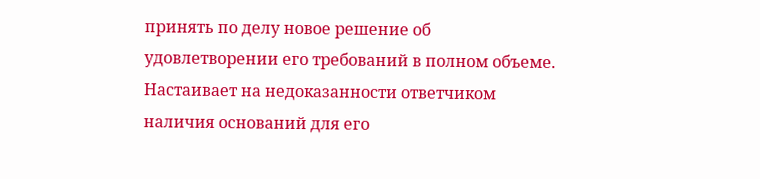принять по делу новое решение об удовлетворении его требований в полном объеме. Настаивает на недоказанности ответчиком наличия оснований для его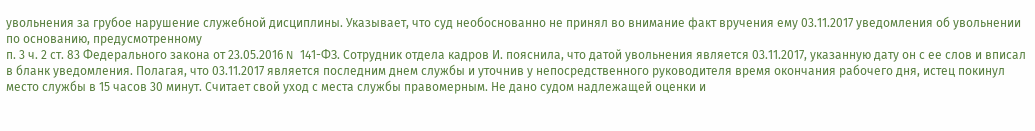увольнения за грубое нарушение служебной дисциплины. Указывает, что суд необоснованно не принял во внимание факт вручения ему 03.11.2017 уведомления об увольнении по основанию, предусмотренному
п. 3 ч. 2 ст. 83 Федерального закона от 23.05.2016 N 141-ФЗ. Сотрудник отдела кадров И. пояснила, что датой увольнения является 03.11.2017, указанную дату он с ее слов и вписал в бланк уведомления. Полагая, что 03.11.2017 является последним днем службы и уточнив у непосредственного руководителя время окончания рабочего дня, истец покинул место службы в 15 часов 30 минут. Считает свой уход с места службы правомерным. Не дано судом надлежащей оценки и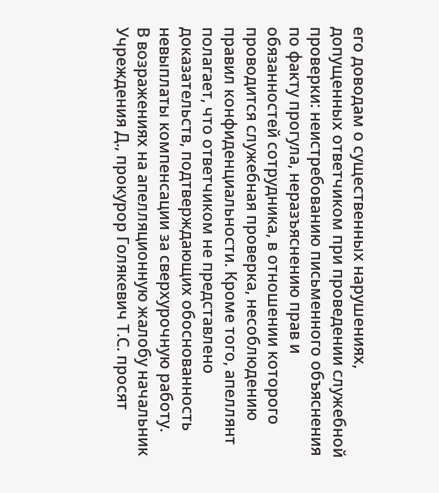его доводам о существенных нарушениях, допущенных ответчиком при проведении служебной проверки: неистребованию письменного объяснения по факту прогула, неразъяснению прав и обязанностей сотрудника, в отношении которого проводится служебная проверка, несоблюдению правил конфиденциальности. Кроме того, апеллянт полагает, что ответчиком не представлено доказательств, подтверждающих обоснованность невыплаты компенсации за сверхурочную работу.
В возражениях на апелляционную жалобу начальник Учреждения Д., прокурор Голякевич Т.С. просят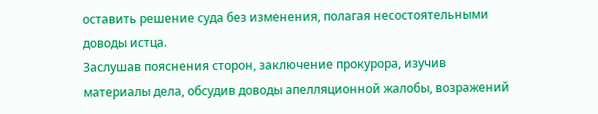оставить решение суда без изменения, полагая несостоятельными доводы истца.
Заслушав пояснения сторон, заключение прокурора, изучив материалы дела, обсудив доводы апелляционной жалобы, возражений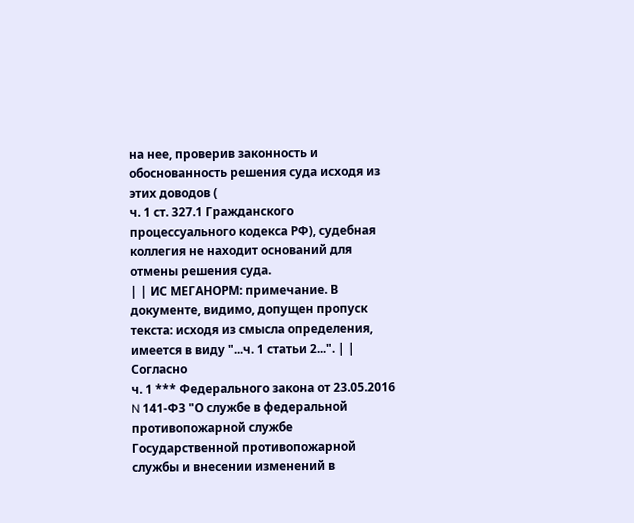на нее, проверив законность и обоснованность решения суда исходя из этих доводов (
ч. 1 ст. 327.1 Гражданского процессуального кодекса РФ), судебная коллегия не находит оснований для отмены решения суда.
| | ИС МЕГАНОРМ: примечание. В документе, видимо, допущен пропуск текста: исходя из смысла определения, имеется в виду "...ч. 1 статьи 2...". | |
Согласно
ч. 1 *** Федерального закона от 23.05.2016 N 141-ФЗ "О службе в федеральной противопожарной службе Государственной противопожарной службы и внесении изменений в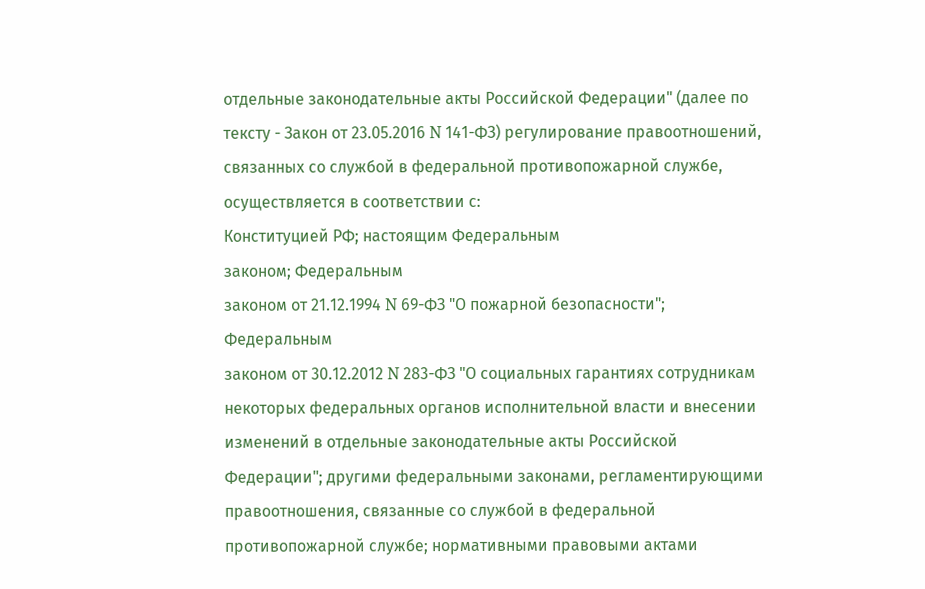отдельные законодательные акты Российской Федерации" (далее по тексту - Закон от 23.05.2016 N 141-ФЗ) регулирование правоотношений, связанных со службой в федеральной противопожарной службе, осуществляется в соответствии с:
Конституцией РФ; настоящим Федеральным
законом; Федеральным
законом от 21.12.1994 N 69-ФЗ "О пожарной безопасности"; Федеральным
законом от 30.12.2012 N 283-ФЗ "О социальных гарантиях сотрудникам некоторых федеральных органов исполнительной власти и внесении изменений в отдельные законодательные акты Российской Федерации"; другими федеральными законами, регламентирующими правоотношения, связанные со службой в федеральной противопожарной службе; нормативными правовыми актами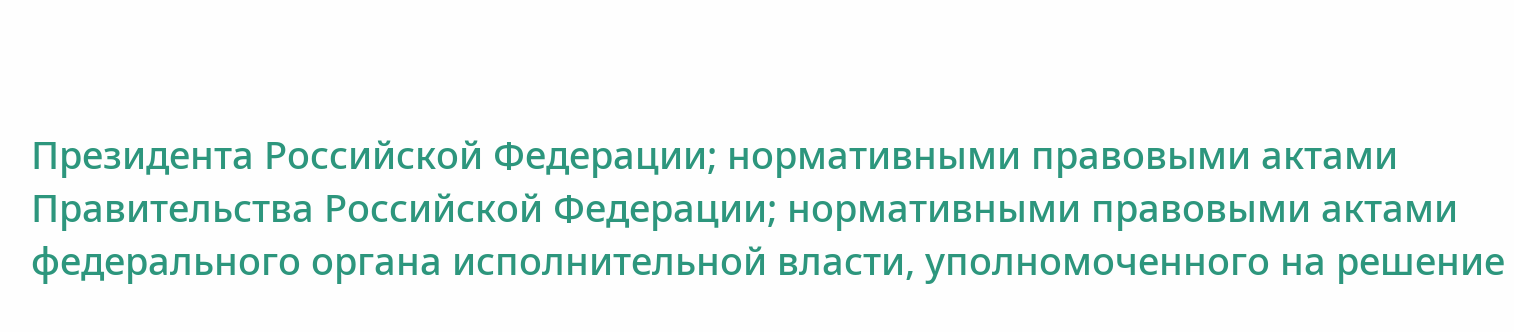Президента Российской Федерации; нормативными правовыми актами Правительства Российской Федерации; нормативными правовыми актами федерального органа исполнительной власти, уполномоченного на решение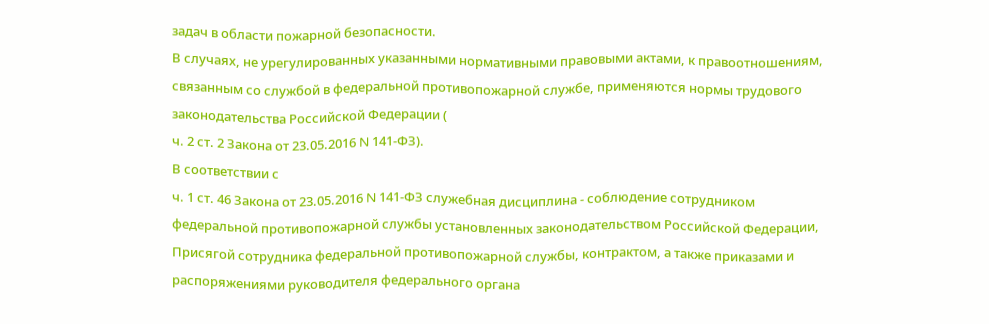задач в области пожарной безопасности.
В случаях, не урегулированных указанными нормативными правовыми актами, к правоотношениям, связанным со службой в федеральной противопожарной службе, применяются нормы трудового законодательства Российской Федерации (
ч. 2 ст. 2 Закона от 23.05.2016 N 141-ФЗ).
В соответствии с
ч. 1 ст. 46 Закона от 23.05.2016 N 141-ФЗ служебная дисциплина - соблюдение сотрудником федеральной противопожарной службы установленных законодательством Российской Федерации, Присягой сотрудника федеральной противопожарной службы, контрактом, а также приказами и распоряжениями руководителя федерального органа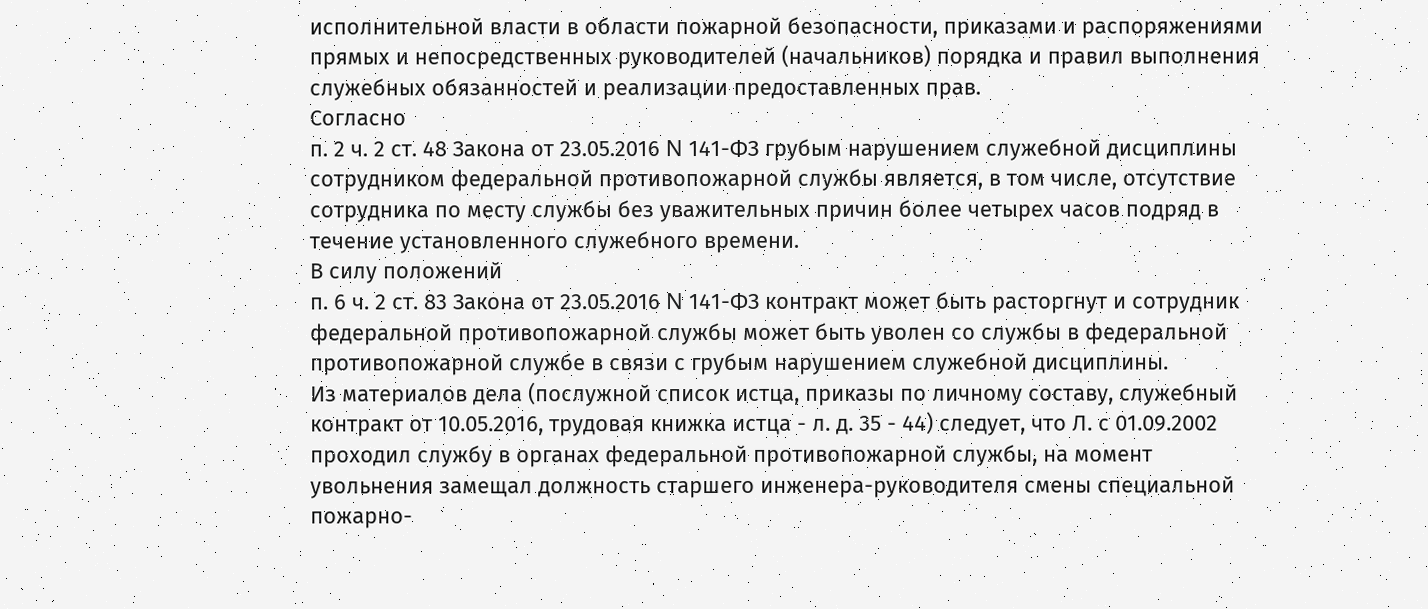исполнительной власти в области пожарной безопасности, приказами и распоряжениями прямых и непосредственных руководителей (начальников) порядка и правил выполнения служебных обязанностей и реализации предоставленных прав.
Согласно
п. 2 ч. 2 ст. 48 Закона от 23.05.2016 N 141-ФЗ грубым нарушением служебной дисциплины сотрудником федеральной противопожарной службы является, в том числе, отсутствие сотрудника по месту службы без уважительных причин более четырех часов подряд в течение установленного служебного времени.
В силу положений
п. 6 ч. 2 ст. 83 Закона от 23.05.2016 N 141-ФЗ контракт может быть расторгнут и сотрудник федеральной противопожарной службы может быть уволен со службы в федеральной противопожарной службе в связи с грубым нарушением служебной дисциплины.
Из материалов дела (послужной список истца, приказы по личному составу, служебный контракт от 10.05.2016, трудовая книжка истца - л. д. 35 - 44) следует, что Л. с 01.09.2002 проходил службу в органах федеральной противопожарной службы, на момент увольнения замещал должность старшего инженера-руководителя смены специальной пожарно-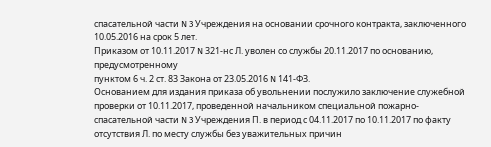спасательной части N 3 Учреждения на основании срочного контракта, заключенного 10.05.2016 на срок 5 лет.
Приказом от 10.11.2017 N 321-нс Л. уволен со службы 20.11.2017 по основанию, предусмотренному
пунктом 6 ч. 2 ст. 83 Закона от 23.05.2016 N 141-ФЗ.
Основанием для издания приказа об увольнении послужило заключение служебной проверки от 10.11.2017, проведенной начальником специальной пожарно-спасательной части N 3 Учреждения П. в период с 04.11.2017 по 10.11.2017 по факту отсутствия Л. по месту службы без уважительных причин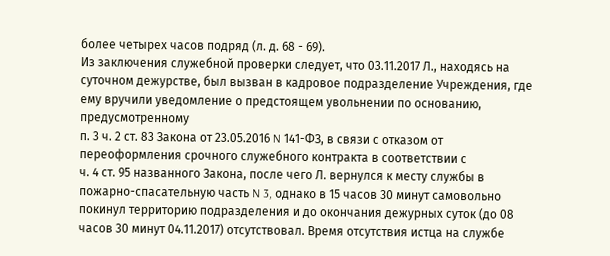более четырех часов подряд (л. д. 68 - 69).
Из заключения служебной проверки следует, что 03.11.2017 Л., находясь на суточном дежурстве, был вызван в кадровое подразделение Учреждения, где ему вручили уведомление о предстоящем увольнении по основанию, предусмотренному
п. 3 ч. 2 ст. 83 Закона от 23.05.2016 N 141-ФЗ, в связи с отказом от переоформления срочного служебного контракта в соответствии с
ч. 4 ст. 95 названного Закона, после чего Л. вернулся к месту службы в пожарно-спасательную часть N 3, однако в 15 часов 30 минут самовольно покинул территорию подразделения и до окончания дежурных суток (до 08 часов 30 минут 04.11.2017) отсутствовал. Время отсутствия истца на службе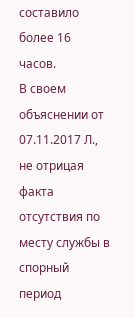составило более 16 часов.
В своем объяснении от 07.11.2017 Л., не отрицая факта отсутствия по месту службы в спорный период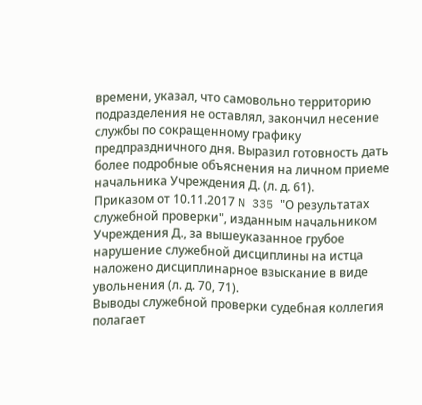времени, указал, что самовольно территорию подразделения не оставлял, закончил несение службы по сокращенному графику предпраздничного дня. Выразил готовность дать более подробные объяснения на личном приеме начальника Учреждения Д. (л. д. 61).
Приказом от 10.11.2017 N 335 "О результатах служебной проверки", изданным начальником Учреждения Д., за вышеуказанное грубое нарушение служебной дисциплины на истца наложено дисциплинарное взыскание в виде увольнения (л. д. 70, 71).
Выводы служебной проверки судебная коллегия полагает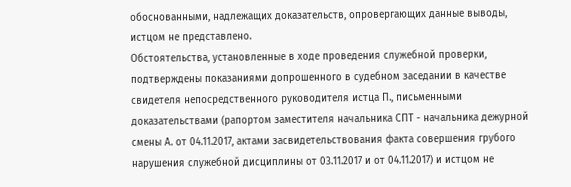обоснованными, надлежащих доказательств, опровергающих данные выводы, истцом не представлено.
Обстоятельства, установленные в ходе проведения служебной проверки, подтверждены показаниями допрошенного в судебном заседании в качестве свидетеля непосредственного руководителя истца П., письменными доказательствами (рапортом заместителя начальника СПТ - начальника дежурной смены А. от 04.11.2017, актами засвидетельствования факта совершения грубого нарушения служебной дисциплины от 03.11.2017 и от 04.11.2017) и истцом не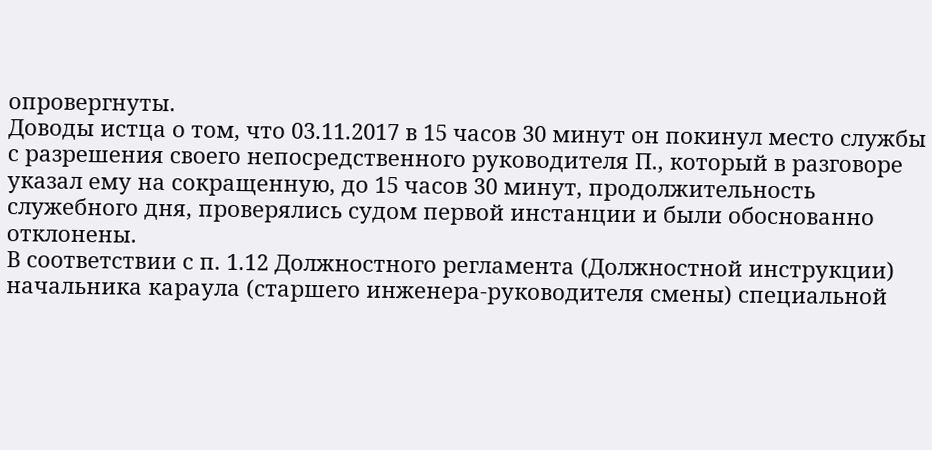опровергнуты.
Доводы истца о том, что 03.11.2017 в 15 часов 30 минут он покинул место службы с разрешения своего непосредственного руководителя П., который в разговоре указал ему на сокращенную, до 15 часов 30 минут, продолжительность служебного дня, проверялись судом первой инстанции и были обоснованно отклонены.
В соответствии с п. 1.12 Должностного регламента (Должностной инструкции) начальника караула (старшего инженера-руководителя смены) специальной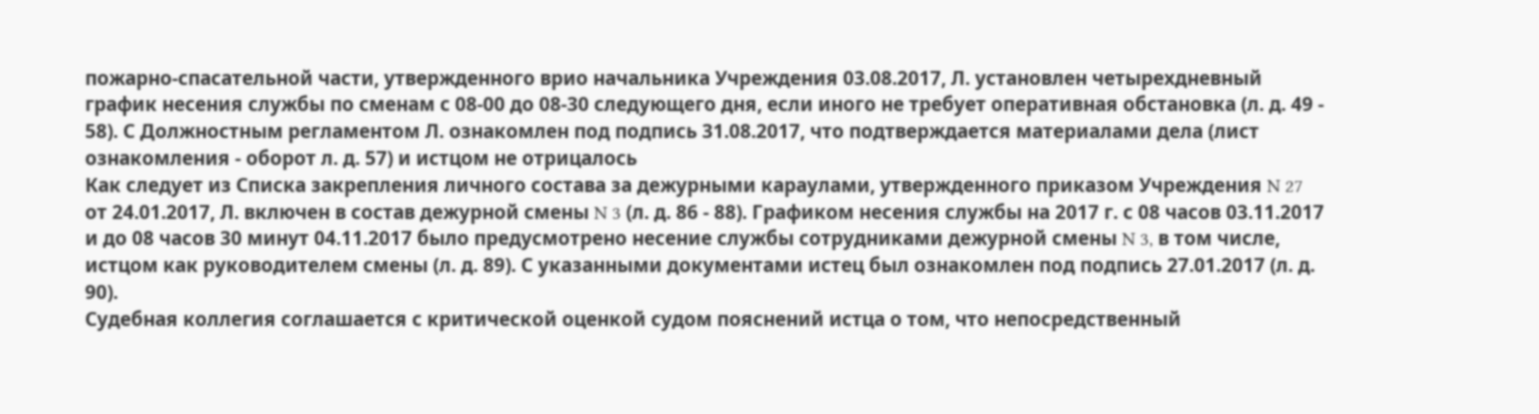пожарно-спасательной части, утвержденного врио начальника Учреждения 03.08.2017, Л. установлен четырехдневный график несения службы по сменам с 08-00 до 08-30 следующего дня, если иного не требует оперативная обстановка (л. д. 49 - 58). С Должностным регламентом Л. ознакомлен под подпись 31.08.2017, что подтверждается материалами дела (лист ознакомления - оборот л. д. 57) и истцом не отрицалось
Как следует из Списка закрепления личного состава за дежурными караулами, утвержденного приказом Учреждения N 27 от 24.01.2017, Л. включен в состав дежурной смены N 3 (л. д. 86 - 88). Графиком несения службы на 2017 г. с 08 часов 03.11.2017 и до 08 часов 30 минут 04.11.2017 было предусмотрено несение службы сотрудниками дежурной смены N 3, в том числе, истцом как руководителем смены (л. д. 89). С указанными документами истец был ознакомлен под подпись 27.01.2017 (л. д. 90).
Судебная коллегия соглашается с критической оценкой судом пояснений истца о том, что непосредственный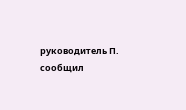руководитель П. сообщил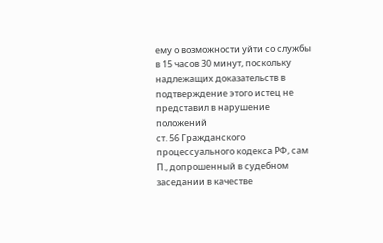ему о возможности уйти со службы в 15 часов 30 минут, поскольку надлежащих доказательств в подтверждение этого истец не представил в нарушение положений
ст. 56 Гражданского процессуального кодекса РФ, сам П., допрошенный в судебном заседании в качестве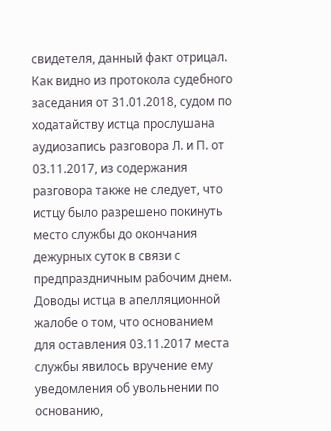свидетеля, данный факт отрицал. Как видно из протокола судебного заседания от 31.01.2018, судом по ходатайству истца прослушана аудиозапись разговора Л. и П. от 03.11.2017, из содержания разговора также не следует, что истцу было разрешено покинуть место службы до окончания дежурных суток в связи с предпраздничным рабочим днем.
Доводы истца в апелляционной жалобе о том, что основанием для оставления 03.11.2017 места службы явилось вручение ему уведомления об увольнении по основанию,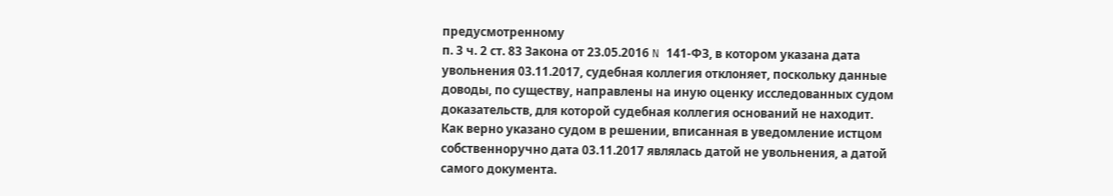предусмотренному
п. 3 ч. 2 ст. 83 Закона от 23.05.2016 N 141-ФЗ, в котором указана дата увольнения 03.11.2017, судебная коллегия отклоняет, поскольку данные доводы, по существу, направлены на иную оценку исследованных судом доказательств, для которой судебная коллегия оснований не находит.
Как верно указано судом в решении, вписанная в уведомление истцом собственноручно дата 03.11.2017 являлась датой не увольнения, а датой самого документа.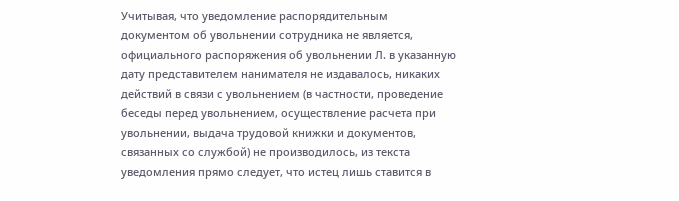Учитывая, что уведомление распорядительным документом об увольнении сотрудника не является, официального распоряжения об увольнении Л. в указанную дату представителем нанимателя не издавалось, никаких действий в связи с увольнением (в частности, проведение беседы перед увольнением, осуществление расчета при увольнении, выдача трудовой книжки и документов, связанных со службой) не производилось, из текста уведомления прямо следует, что истец лишь ставится в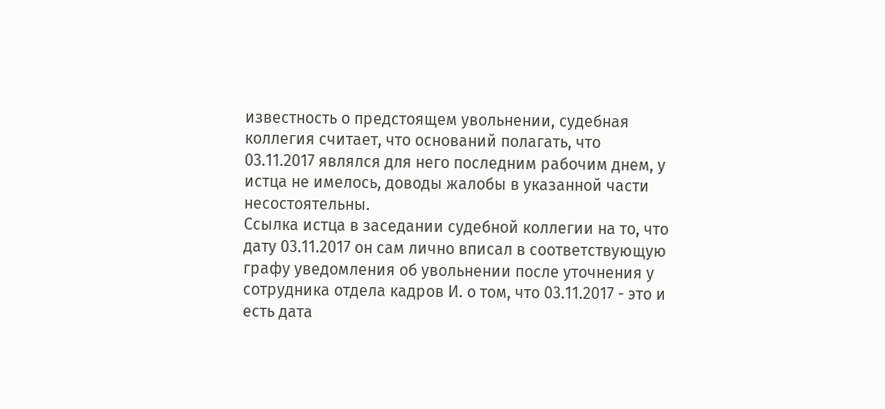известность о предстоящем увольнении, судебная коллегия считает, что оснований полагать, что 03.11.2017 являлся для него последним рабочим днем, у истца не имелось, доводы жалобы в указанной части несостоятельны.
Ссылка истца в заседании судебной коллегии на то, что дату 03.11.2017 он сам лично вписал в соответствующую графу уведомления об увольнении после уточнения у сотрудника отдела кадров И. о том, что 03.11.2017 - это и есть дата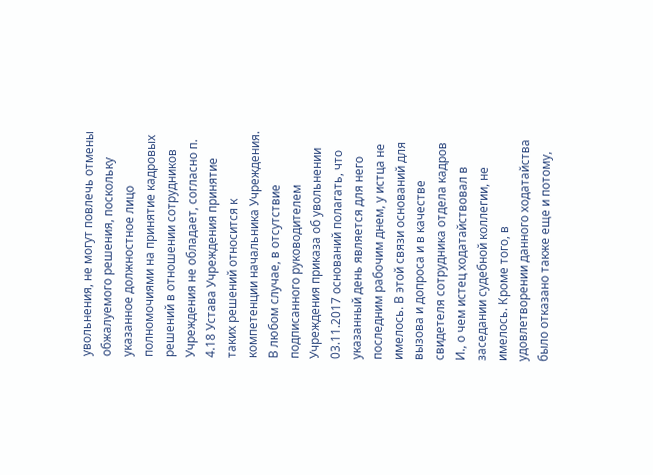увольнения, не могут повлечь отмены обжалуемого решения, поскольку указанное должностное лицо полномочиями на принятие кадровых решений в отношении сотрудников Учреждения не обладает, согласно п. 4.18 Устава Учреждения принятие таких решений относится к компетенции начальника Учреждения. В любом случае, в отсутствие подписанного руководителем Учреждения приказа об увольнении 03.11.2017 оснований полагать, что указанный день является для него последним рабочим днем, у истца не имелось. В этой связи оснований для вызова и допроса и в качестве свидетеля сотрудника отдела кадров И., о чем истец ходатайствовал в заседании судебной коллегии, не имелось. Кроме того, в удовлетворении данного ходатайства было отказано также еще и потому,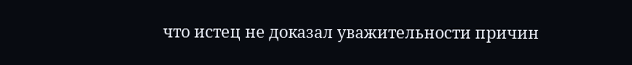что истец не доказал уважительности причин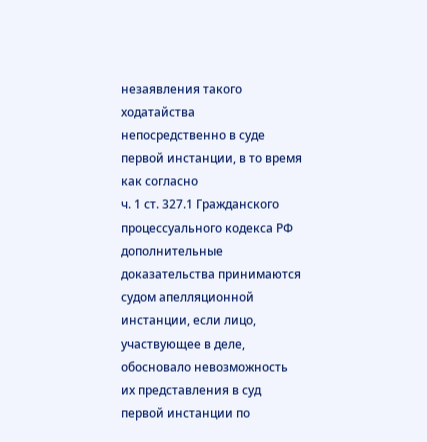незаявления такого ходатайства непосредственно в суде первой инстанции, в то время как согласно
ч. 1 ст. 327.1 Гражданского процессуального кодекса РФ дополнительные доказательства принимаются судом апелляционной инстанции, если лицо, участвующее в деле, обосновало невозможность их представления в суд первой инстанции по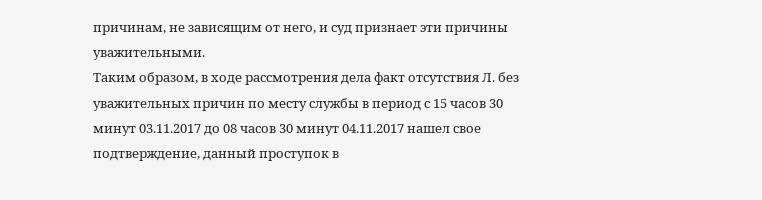причинам, не зависящим от него, и суд признает эти причины уважительными.
Таким образом, в ходе рассмотрения дела факт отсутствия Л. без уважительных причин по месту службы в период с 15 часов 30 минут 03.11.2017 до 08 часов 30 минут 04.11.2017 нашел свое подтверждение, данный проступок в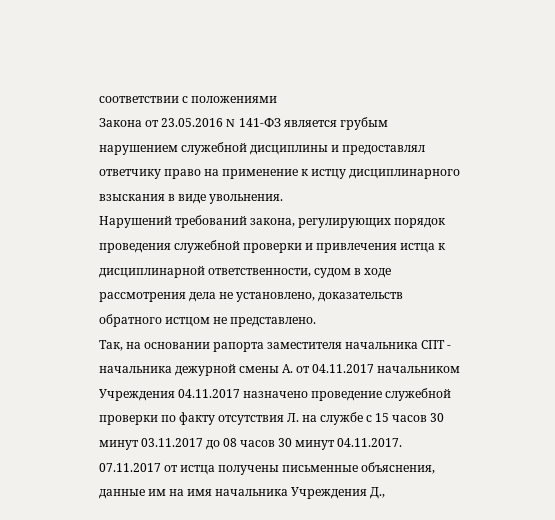соответствии с положениями
Закона от 23.05.2016 N 141-ФЗ является грубым нарушением служебной дисциплины и предоставлял ответчику право на применение к истцу дисциплинарного взыскания в виде увольнения.
Нарушений требований закона, регулирующих порядок проведения служебной проверки и привлечения истца к дисциплинарной ответственности, судом в ходе рассмотрения дела не установлено, доказательств обратного истцом не представлено.
Так, на основании рапорта заместителя начальника СПТ - начальника дежурной смены А. от 04.11.2017 начальником Учреждения 04.11.2017 назначено проведение служебной проверки по факту отсутствия Л. на службе с 15 часов 30 минут 03.11.2017 до 08 часов 30 минут 04.11.2017. 07.11.2017 от истца получены письменные объяснения, данные им на имя начальника Учреждения Д.,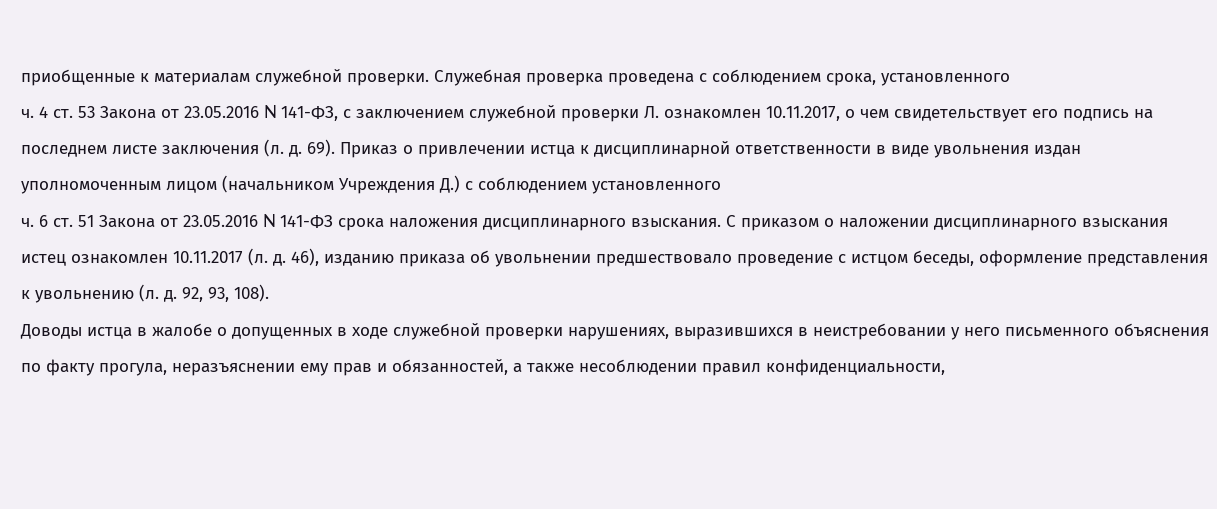приобщенные к материалам служебной проверки. Служебная проверка проведена с соблюдением срока, установленного
ч. 4 ст. 53 Закона от 23.05.2016 N 141-ФЗ, с заключением служебной проверки Л. ознакомлен 10.11.2017, о чем свидетельствует его подпись на последнем листе заключения (л. д. 69). Приказ о привлечении истца к дисциплинарной ответственности в виде увольнения издан уполномоченным лицом (начальником Учреждения Д.) с соблюдением установленного
ч. 6 ст. 51 Закона от 23.05.2016 N 141-ФЗ срока наложения дисциплинарного взыскания. С приказом о наложении дисциплинарного взыскания истец ознакомлен 10.11.2017 (л. д. 46), изданию приказа об увольнении предшествовало проведение с истцом беседы, оформление представления к увольнению (л. д. 92, 93, 108).
Доводы истца в жалобе о допущенных в ходе служебной проверки нарушениях, выразившихся в неистребовании у него письменного объяснения по факту прогула, неразъяснении ему прав и обязанностей, а также несоблюдении правил конфиденциальности,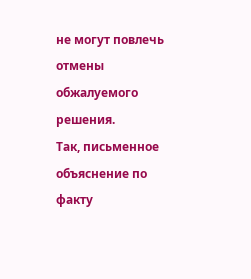не могут повлечь отмены обжалуемого решения.
Так, письменное объяснение по факту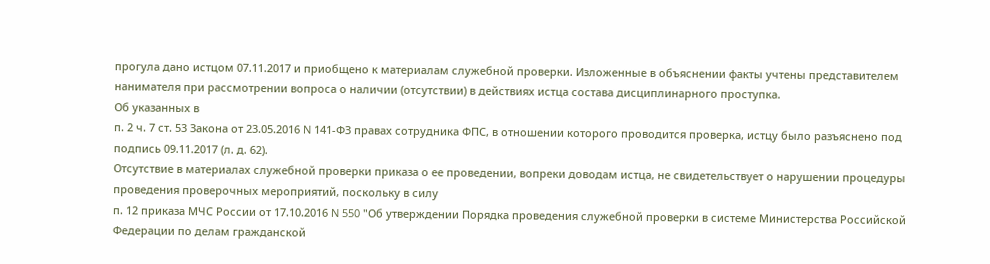прогула дано истцом 07.11.2017 и приобщено к материалам служебной проверки. Изложенные в объяснении факты учтены представителем нанимателя при рассмотрении вопроса о наличии (отсутствии) в действиях истца состава дисциплинарного проступка.
Об указанных в
п. 2 ч. 7 ст. 53 Закона от 23.05.2016 N 141-ФЗ правах сотрудника ФПС, в отношении которого проводится проверка, истцу было разъяснено под подпись 09.11.2017 (л. д. 62).
Отсутствие в материалах служебной проверки приказа о ее проведении, вопреки доводам истца, не свидетельствует о нарушении процедуры проведения проверочных мероприятий, поскольку в силу
п. 12 приказа МЧС России от 17.10.2016 N 550 "Об утверждении Порядка проведения служебной проверки в системе Министерства Российской Федерации по делам гражданской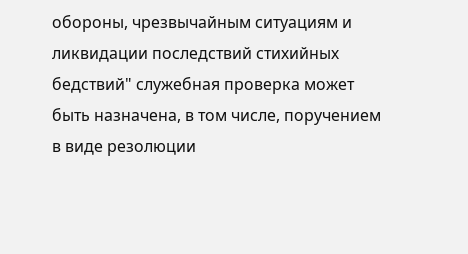обороны, чрезвычайным ситуациям и ликвидации последствий стихийных бедствий" служебная проверка может быть назначена, в том числе, поручением в виде резолюции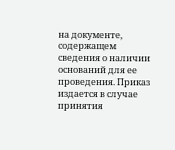на документе, содержащем сведения о наличии оснований для ее проведения. Приказ издается в случае принятия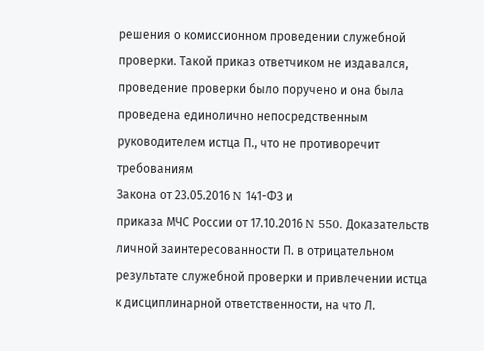решения о комиссионном проведении служебной проверки. Такой приказ ответчиком не издавался, проведение проверки было поручено и она была проведена единолично непосредственным руководителем истца П., что не противоречит требованиям
Закона от 23.05.2016 N 141-ФЗ и
приказа МЧС России от 17.10.2016 N 550. Доказательств личной заинтересованности П. в отрицательном результате служебной проверки и привлечении истца к дисциплинарной ответственности, на что Л.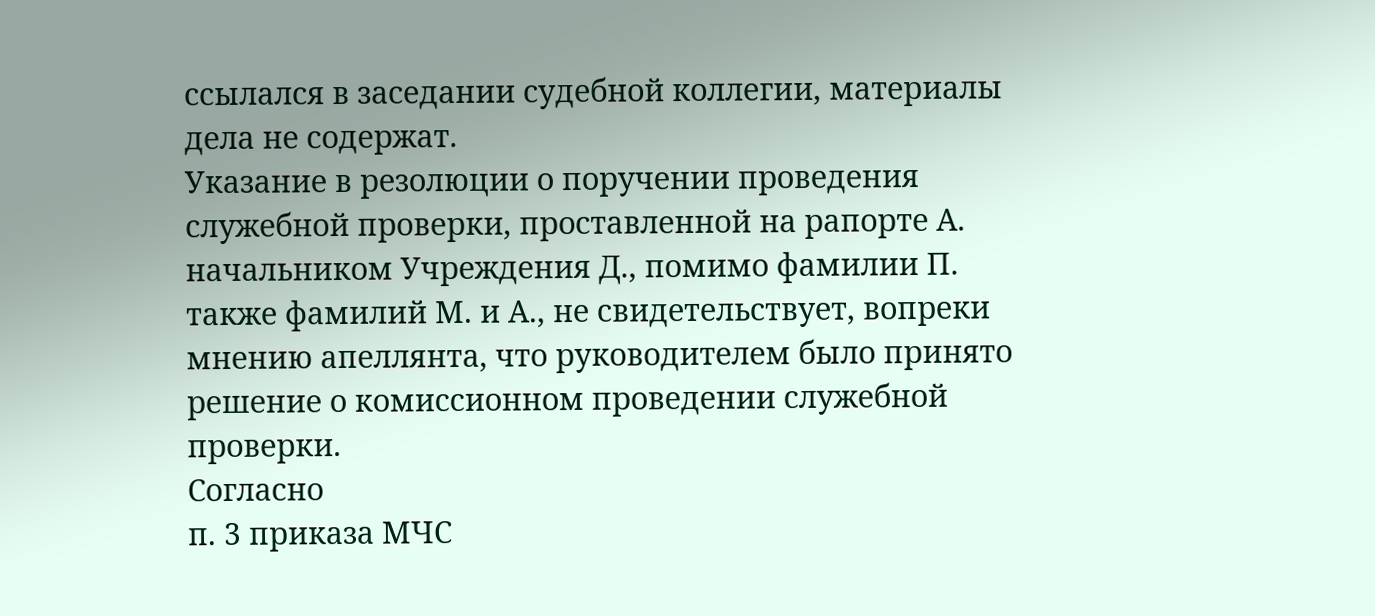ссылался в заседании судебной коллегии, материалы дела не содержат.
Указание в резолюции о поручении проведения служебной проверки, проставленной на рапорте А. начальником Учреждения Д., помимо фамилии П. также фамилий М. и А., не свидетельствует, вопреки мнению апеллянта, что руководителем было принято решение о комиссионном проведении служебной проверки.
Согласно
п. 3 приказа МЧС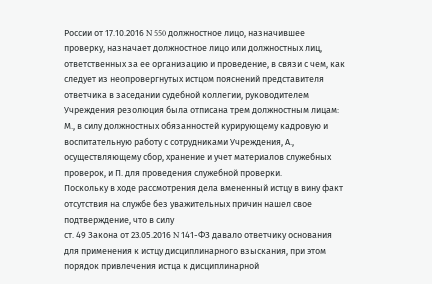России от 17.10.2016 N 550 должностное лицо, назначившее проверку, назначает должностное лицо или должностных лиц, ответственных за ее организацию и проведение, в связи с чем, как следует из неопровергнутых истцом пояснений представителя ответчика в заседании судебной коллегии, руководителем Учреждения резолюция была отписана трем должностным лицам: М., в силу должностных обязанностей курирующему кадровую и воспитательную работу с сотрудниками Учреждения, А., осуществляющему сбор, хранение и учет материалов служебных проверок, и П. для проведения служебной проверки.
Поскольку в ходе рассмотрения дела вмененный истцу в вину факт отсутствия на службе без уважительных причин нашел свое подтверждение, что в силу
ст. 49 Закона от 23.05.2016 N 141-ФЗ давало ответчику основания для применения к истцу дисциплинарного взыскания, при этом порядок привлечения истца к дисциплинарной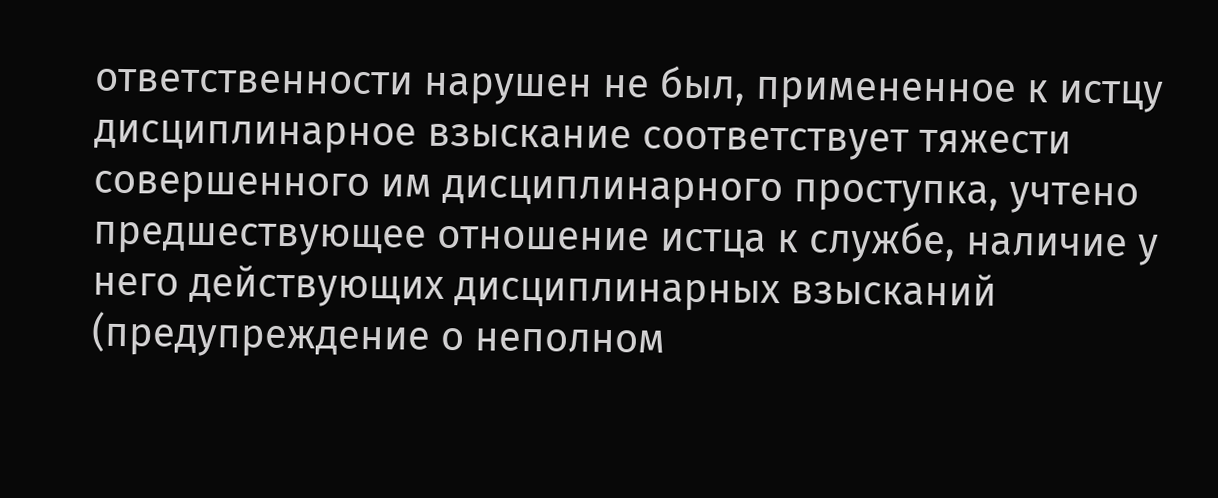ответственности нарушен не был, примененное к истцу дисциплинарное взыскание соответствует тяжести совершенного им дисциплинарного проступка, учтено предшествующее отношение истца к службе, наличие у него действующих дисциплинарных взысканий (предупреждение о неполном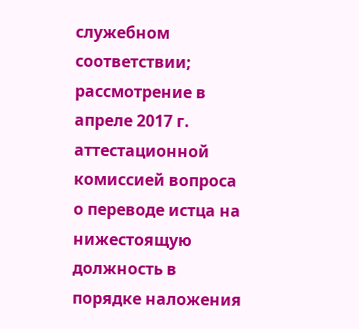служебном соответствии; рассмотрение в апреле 2017 г. аттестационной комиссией вопроса о переводе истца на нижестоящую должность в порядке наложения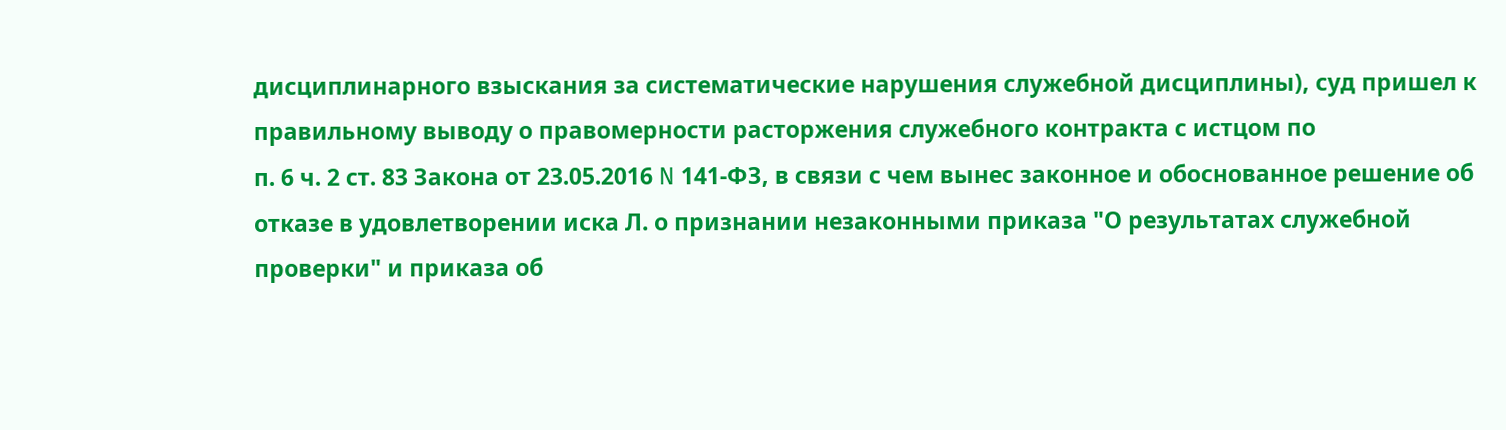дисциплинарного взыскания за систематические нарушения служебной дисциплины), суд пришел к правильному выводу о правомерности расторжения служебного контракта с истцом по
п. 6 ч. 2 ст. 83 Закона от 23.05.2016 N 141-ФЗ, в связи с чем вынес законное и обоснованное решение об отказе в удовлетворении иска Л. о признании незаконными приказа "О результатах служебной проверки" и приказа об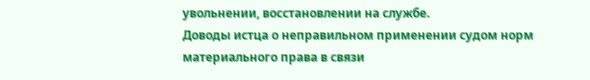увольнении, восстановлении на службе.
Доводы истца о неправильном применении судом норм материального права в связи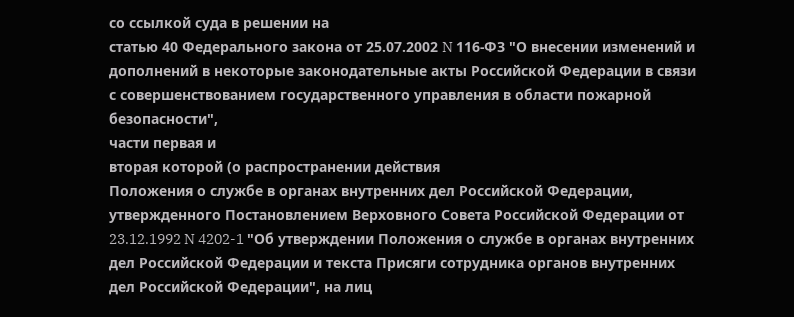со ссылкой суда в решении на
статью 40 Федерального закона от 25.07.2002 N 116-ФЗ "О внесении изменений и дополнений в некоторые законодательные акты Российской Федерации в связи с совершенствованием государственного управления в области пожарной безопасности",
части первая и
вторая которой (о распространении действия
Положения о службе в органах внутренних дел Российской Федерации, утвержденного Постановлением Верховного Совета Российской Федерации от 23.12.1992 N 4202-1 "Об утверждении Положения о службе в органах внутренних дел Российской Федерации и текста Присяги сотрудника органов внутренних дел Российской Федерации", на лиц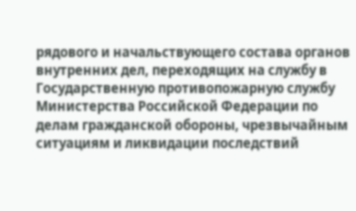рядового и начальствующего состава органов внутренних дел, переходящих на службу в Государственную противопожарную службу Министерства Российской Федерации по делам гражданской обороны, чрезвычайным ситуациям и ликвидации последствий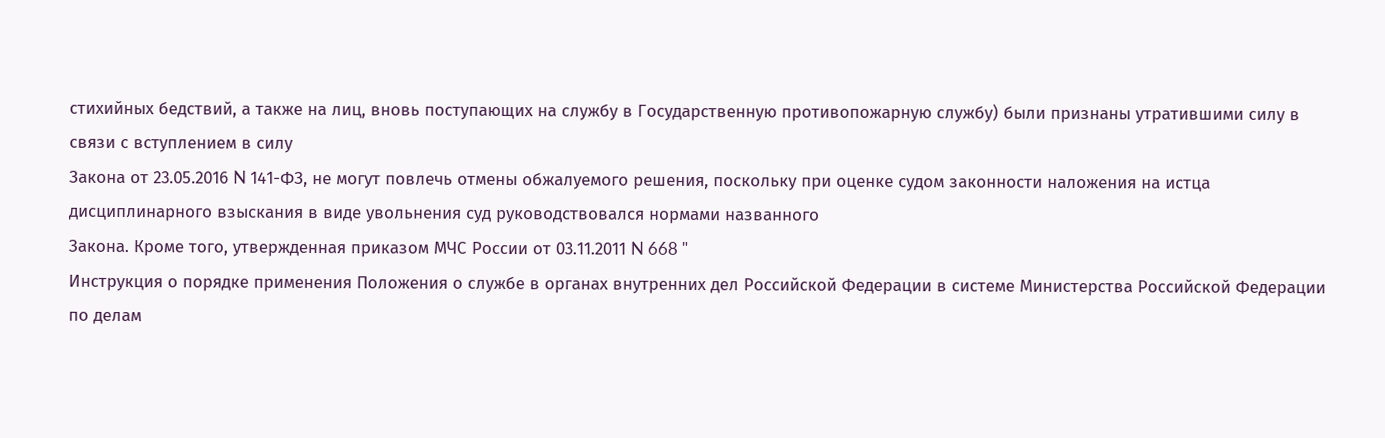стихийных бедствий, а также на лиц, вновь поступающих на службу в Государственную противопожарную службу) были признаны утратившими силу в связи с вступлением в силу
Закона от 23.05.2016 N 141-ФЗ, не могут повлечь отмены обжалуемого решения, поскольку при оценке судом законности наложения на истца дисциплинарного взыскания в виде увольнения суд руководствовался нормами названного
Закона. Кроме того, утвержденная приказом МЧС России от 03.11.2011 N 668 "
Инструкция о порядке применения Положения о службе в органах внутренних дел Российской Федерации в системе Министерства Российской Федерации по делам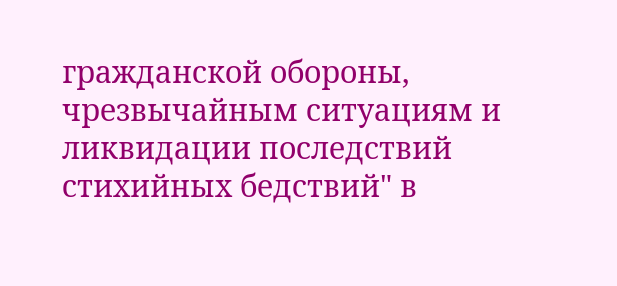гражданской обороны, чрезвычайным ситуациям и ликвидации последствий стихийных бедствий" в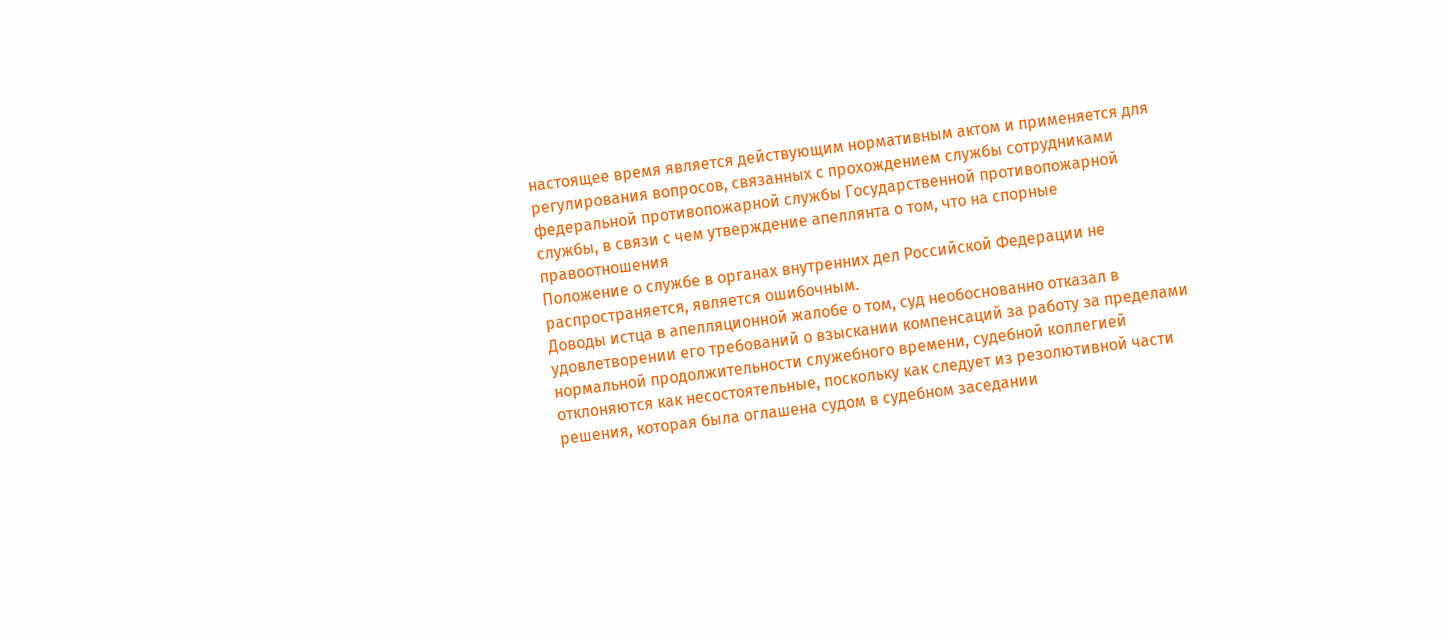настоящее время является действующим нормативным актом и применяется для регулирования вопросов, связанных с прохождением службы сотрудниками федеральной противопожарной службы Государственной противопожарной службы, в связи с чем утверждение апеллянта о том, что на спорные правоотношения
Положение о службе в органах внутренних дел Российской Федерации не распространяется, является ошибочным.
Доводы истца в апелляционной жалобе о том, суд необоснованно отказал в удовлетворении его требований о взыскании компенсаций за работу за пределами нормальной продолжительности служебного времени, судебной коллегией отклоняются как несостоятельные, поскольку как следует из резолютивной части решения, которая была оглашена судом в судебном заседании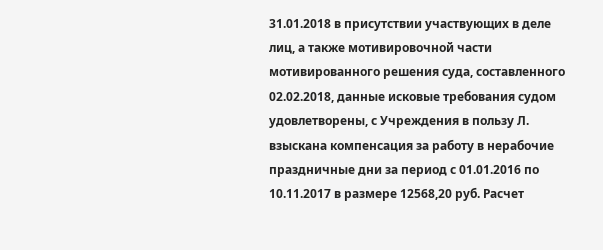31.01.2018 в присутствии участвующих в деле лиц, а также мотивировочной части мотивированного решения суда, составленного 02.02.2018, данные исковые требования судом удовлетворены, с Учреждения в пользу Л. взыскана компенсация за работу в нерабочие праздничные дни за период с 01.01.2016 по 10.11.2017 в размере 12568,20 руб. Расчет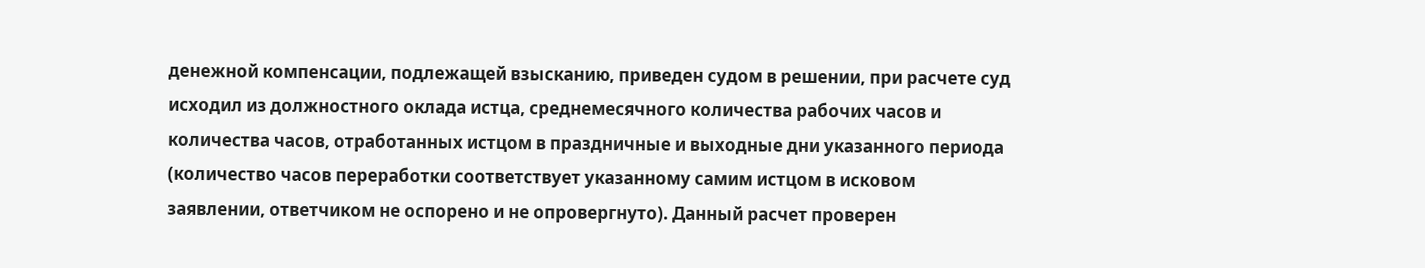денежной компенсации, подлежащей взысканию, приведен судом в решении, при расчете суд исходил из должностного оклада истца, среднемесячного количества рабочих часов и количества часов, отработанных истцом в праздничные и выходные дни указанного периода (количество часов переработки соответствует указанному самим истцом в исковом заявлении, ответчиком не оспорено и не опровергнуто). Данный расчет проверен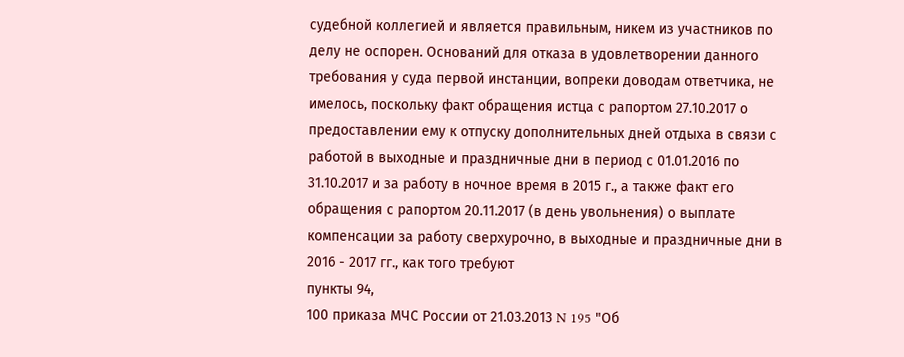судебной коллегией и является правильным, никем из участников по делу не оспорен. Оснований для отказа в удовлетворении данного требования у суда первой инстанции, вопреки доводам ответчика, не имелось, поскольку факт обращения истца с рапортом 27.10.2017 о предоставлении ему к отпуску дополнительных дней отдыха в связи с работой в выходные и праздничные дни в период с 01.01.2016 по 31.10.2017 и за работу в ночное время в 2015 г., а также факт его обращения с рапортом 20.11.2017 (в день увольнения) о выплате компенсации за работу сверхурочно, в выходные и праздничные дни в 2016 - 2017 гг., как того требуют
пункты 94,
100 приказа МЧС России от 21.03.2013 N 195 "Об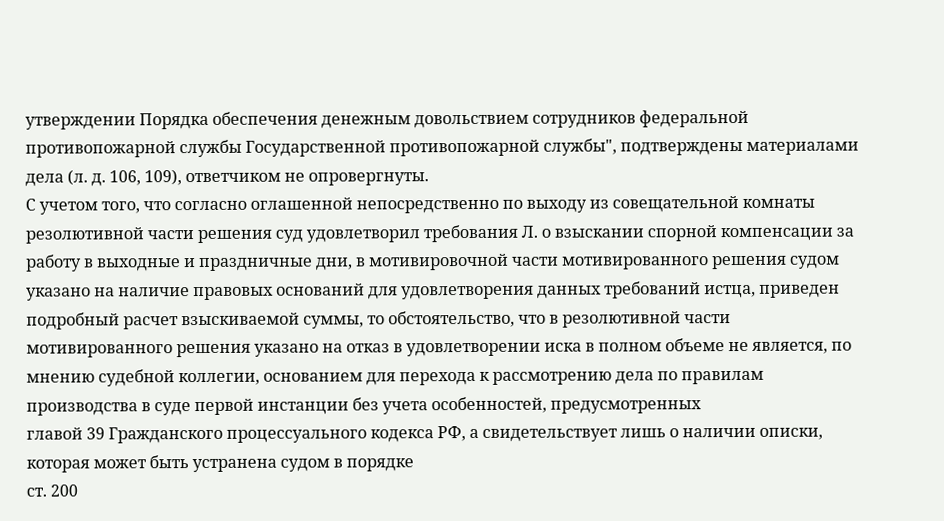утверждении Порядка обеспечения денежным довольствием сотрудников федеральной противопожарной службы Государственной противопожарной службы", подтверждены материалами дела (л. д. 106, 109), ответчиком не опровергнуты.
С учетом того, что согласно оглашенной непосредственно по выходу из совещательной комнаты резолютивной части решения суд удовлетворил требования Л. о взыскании спорной компенсации за работу в выходные и праздничные дни, в мотивировочной части мотивированного решения судом указано на наличие правовых оснований для удовлетворения данных требований истца, приведен подробный расчет взыскиваемой суммы, то обстоятельство, что в резолютивной части мотивированного решения указано на отказ в удовлетворении иска в полном объеме не является, по мнению судебной коллегии, основанием для перехода к рассмотрению дела по правилам производства в суде первой инстанции без учета особенностей, предусмотренных
главой 39 Гражданского процессуального кодекса РФ, а свидетельствует лишь о наличии описки, которая может быть устранена судом в порядке
ст. 200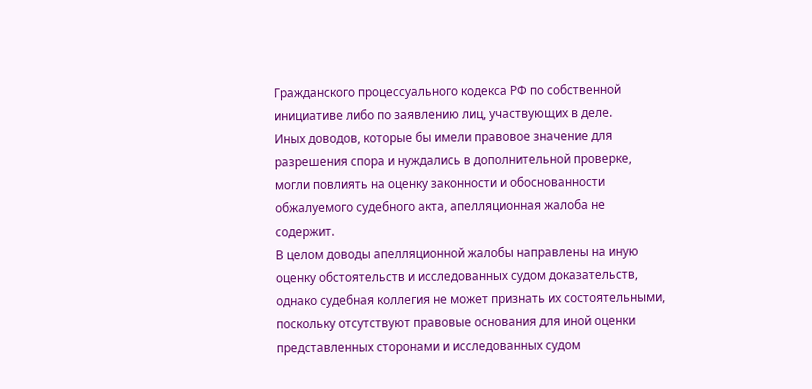Гражданского процессуального кодекса РФ по собственной инициативе либо по заявлению лиц, участвующих в деле.
Иных доводов, которые бы имели правовое значение для разрешения спора и нуждались в дополнительной проверке, могли повлиять на оценку законности и обоснованности обжалуемого судебного акта, апелляционная жалоба не содержит.
В целом доводы апелляционной жалобы направлены на иную оценку обстоятельств и исследованных судом доказательств, однако судебная коллегия не может признать их состоятельными, поскольку отсутствуют правовые основания для иной оценки представленных сторонами и исследованных судом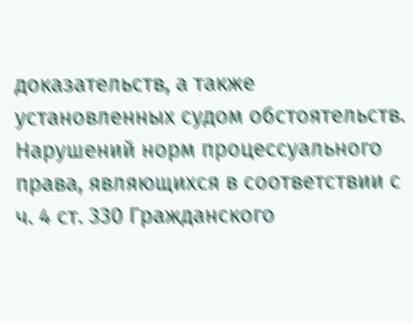доказательств, а также установленных судом обстоятельств.
Нарушений норм процессуального права, являющихся в соответствии с
ч. 4 ст. 330 Гражданского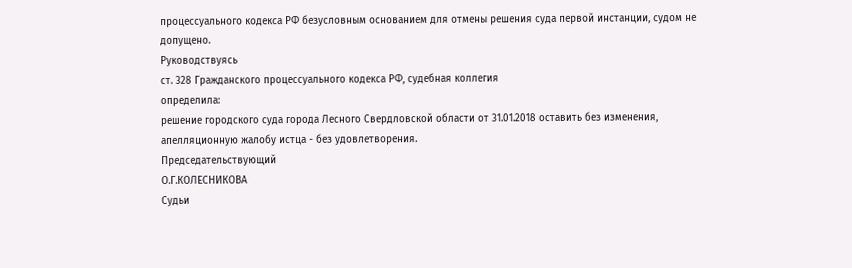процессуального кодекса РФ безусловным основанием для отмены решения суда первой инстанции, судом не допущено.
Руководствуясь
ст. 328 Гражданского процессуального кодекса РФ, судебная коллегия
определила:
решение городского суда города Лесного Свердловской области от 31.01.2018 оставить без изменения, апелляционную жалобу истца - без удовлетворения.
Председательствующий
О.Г.КОЛЕСНИКОВА
Судьи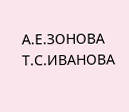А.Е.ЗОНОВА
Т.С.ИВАНОВА